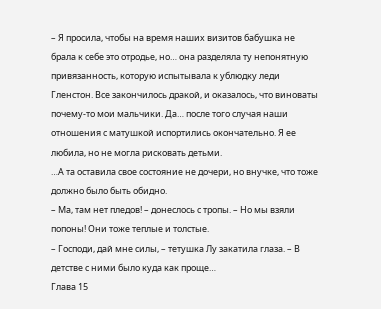– Я просила, чтобы на время наших визитов бабушка не брала к себе это отродье, но… она разделяла ту непонятную привязанность, которую испытывала к ублюдку леди Гленстон. Все закончилось дракой, и оказалось, что виноваты почему-то мои мальчики. Да… после того случая наши отношения с матушкой испортились окончательно. Я ее любила, но не могла рисковать детьми.
…А та оставила свое состояние не дочери, но внучке, что тоже должно было быть обидно.
– Ма, там нет пледов! – донеслось с тропы. – Но мы взяли попоны! Они тоже теплые и толстые.
– Господи, дай мне силы, – тетушка Лу закатила глаза. – В детстве с ними было куда как проще…
Глава 15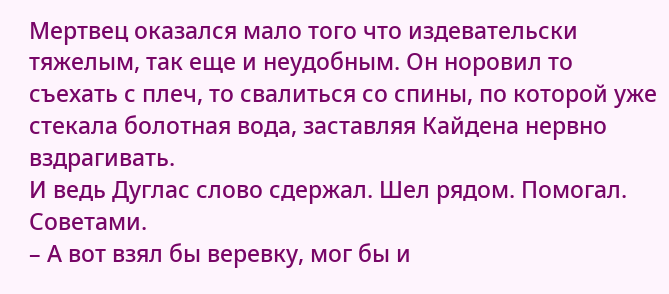Мертвец оказался мало того что издевательски тяжелым, так еще и неудобным. Он норовил то съехать с плеч, то свалиться со спины, по которой уже стекала болотная вода, заставляя Кайдена нервно вздрагивать.
И ведь Дуглас слово сдержал. Шел рядом. Помогал. Советами.
– А вот взял бы веревку, мог бы и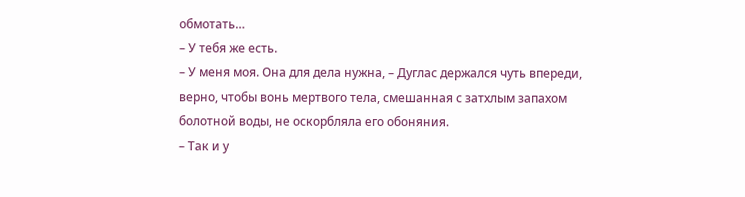обмотать…
– У тебя же есть.
– У меня моя. Она для дела нужна, – Дуглас держался чуть впереди, верно, чтобы вонь мертвого тела, смешанная с затхлым запахом болотной воды, не оскорбляла его обоняния.
– Так и у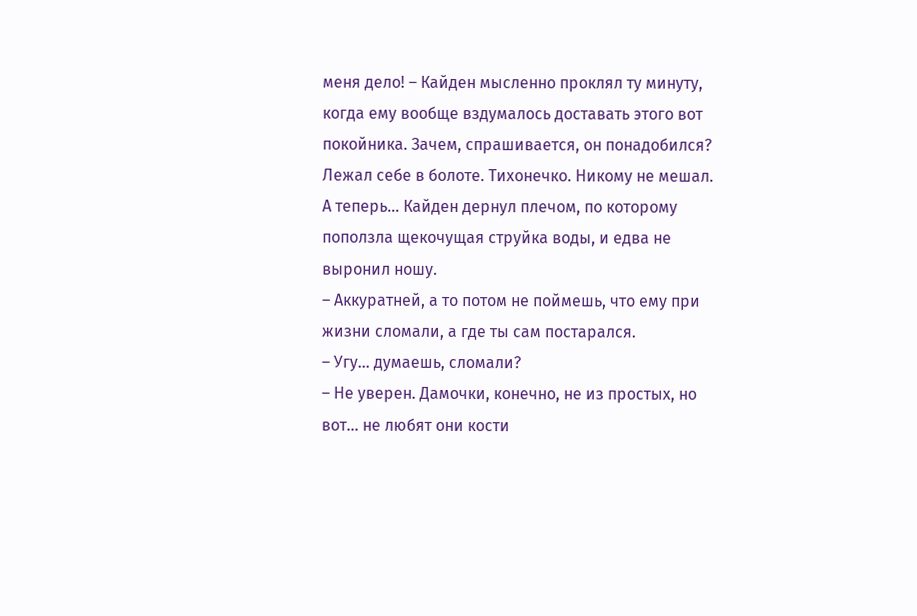меня дело! – Кайден мысленно проклял ту минуту, когда ему вообще вздумалось доставать этого вот покойника. Зачем, спрашивается, он понадобился?
Лежал себе в болоте. Тихонечко. Никому не мешал. А теперь… Кайден дернул плечом, по которому поползла щекочущая струйка воды, и едва не выронил ношу.
– Аккуратней, а то потом не поймешь, что ему при жизни сломали, а где ты сам постарался.
– Угу… думаешь, сломали?
– Не уверен. Дамочки, конечно, не из простых, но вот… не любят они кости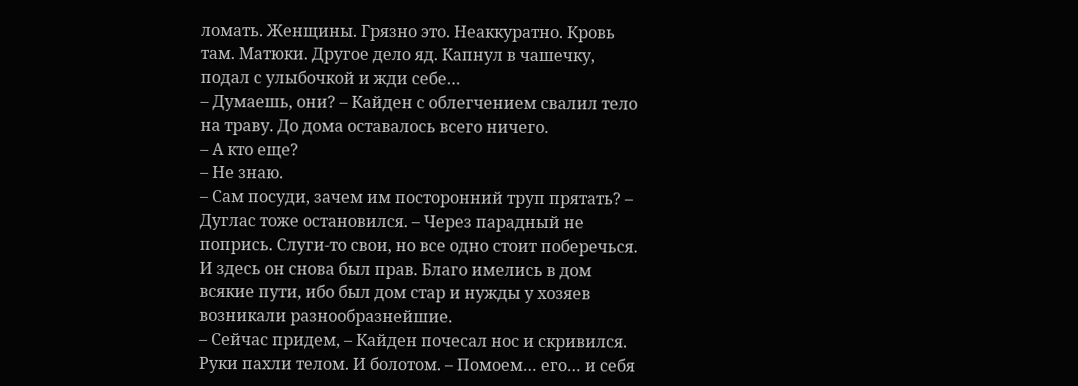ломать. Женщины. Грязно это. Неаккуратно. Кровь там. Матюки. Другое дело яд. Капнул в чашечку, подал с улыбочкой и жди себе…
– Думаешь, они? – Кайден с облегчением свалил тело на траву. До дома оставалось всего ничего.
– А кто еще?
– Не знаю.
– Сам посуди, зачем им посторонний труп прятать? – Дуглас тоже остановился. – Через парадный не попрись. Слуги-то свои, но все одно стоит поберечься.
И здесь он снова был прав. Благо имелись в дом всякие пути, ибо был дом стар и нужды у хозяев возникали разнообразнейшие.
– Сейчас придем, – Кайден почесал нос и скривился. Руки пахли телом. И болотом. – Помоем… его… и себя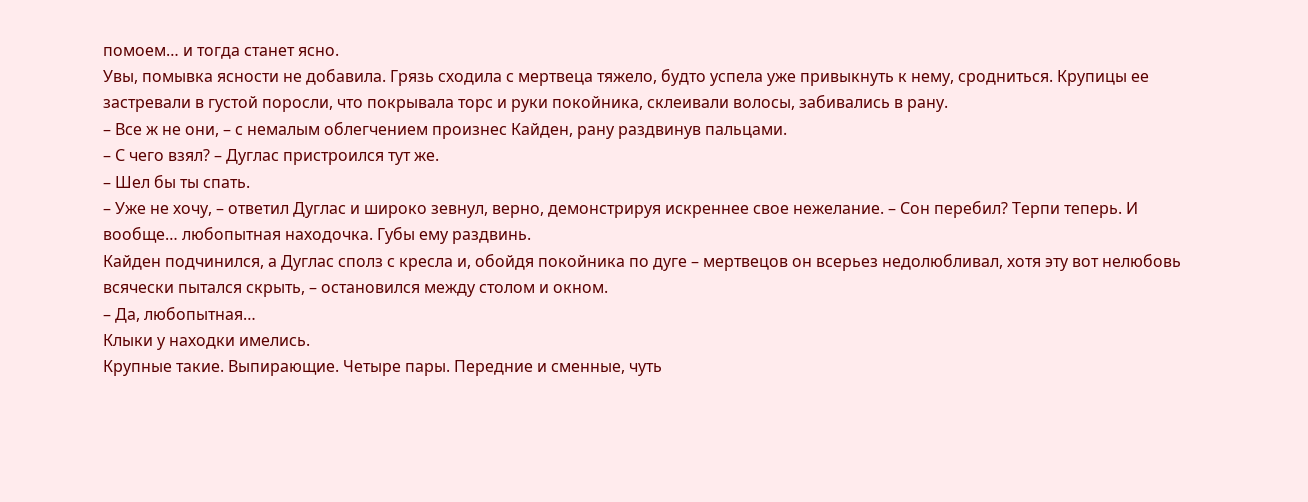помоем… и тогда станет ясно.
Увы, помывка ясности не добавила. Грязь сходила с мертвеца тяжело, будто успела уже привыкнуть к нему, сродниться. Крупицы ее застревали в густой поросли, что покрывала торс и руки покойника, склеивали волосы, забивались в рану.
– Все ж не они, – с немалым облегчением произнес Кайден, рану раздвинув пальцами.
– С чего взял? – Дуглас пристроился тут же.
– Шел бы ты спать.
– Уже не хочу, – ответил Дуглас и широко зевнул, верно, демонстрируя искреннее свое нежелание. – Сон перебил? Терпи теперь. И вообще… любопытная находочка. Губы ему раздвинь.
Кайден подчинился, а Дуглас сполз с кресла и, обойдя покойника по дуге – мертвецов он всерьез недолюбливал, хотя эту вот нелюбовь всячески пытался скрыть, – остановился между столом и окном.
– Да, любопытная…
Клыки у находки имелись.
Крупные такие. Выпирающие. Четыре пары. Передние и сменные, чуть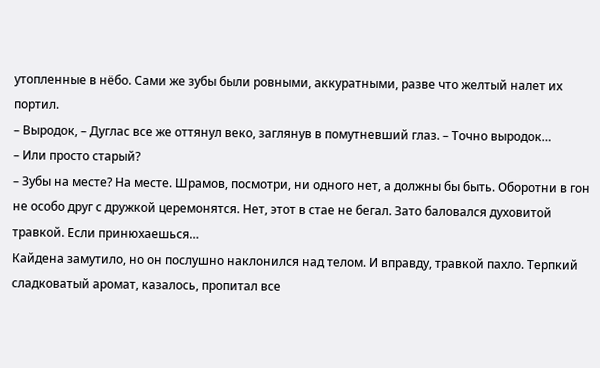утопленные в нёбо. Сами же зубы были ровными, аккуратными, разве что желтый налет их портил.
– Выродок, – Дуглас все же оттянул веко, заглянув в помутневший глаз. – Точно выродок…
– Или просто старый?
– Зубы на месте? На месте. Шрамов, посмотри, ни одного нет, а должны бы быть. Оборотни в гон не особо друг с дружкой церемонятся. Нет, этот в стае не бегал. Зато баловался духовитой травкой. Если принюхаешься…
Кайдена замутило, но он послушно наклонился над телом. И вправду, травкой пахло. Терпкий сладковатый аромат, казалось, пропитал все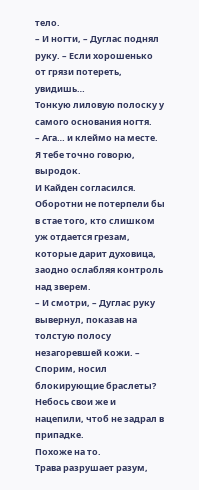тело.
– И ногти, – Дуглас поднял руку. – Если хорошенько от грязи потереть, увидишь…
Тонкую лиловую полоску у самого основания ногтя.
– Ага… и клеймо на месте. Я тебе точно говорю, выродок.
И Кайден согласился. Оборотни не потерпели бы в стае того, кто слишком уж отдается грезам, которые дарит духовица, заодно ослабляя контроль над зверем.
– И смотри, – Дуглас руку вывернул, показав на толстую полосу незагоревшей кожи. – Спорим, носил блокирующие браслеты? Небось свои же и нацепили, чтоб не задрал в припадке.
Похоже на то.
Трава разрушает разум,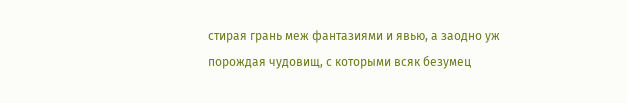стирая грань меж фантазиями и явью, а заодно уж порождая чудовищ, с которыми всяк безумец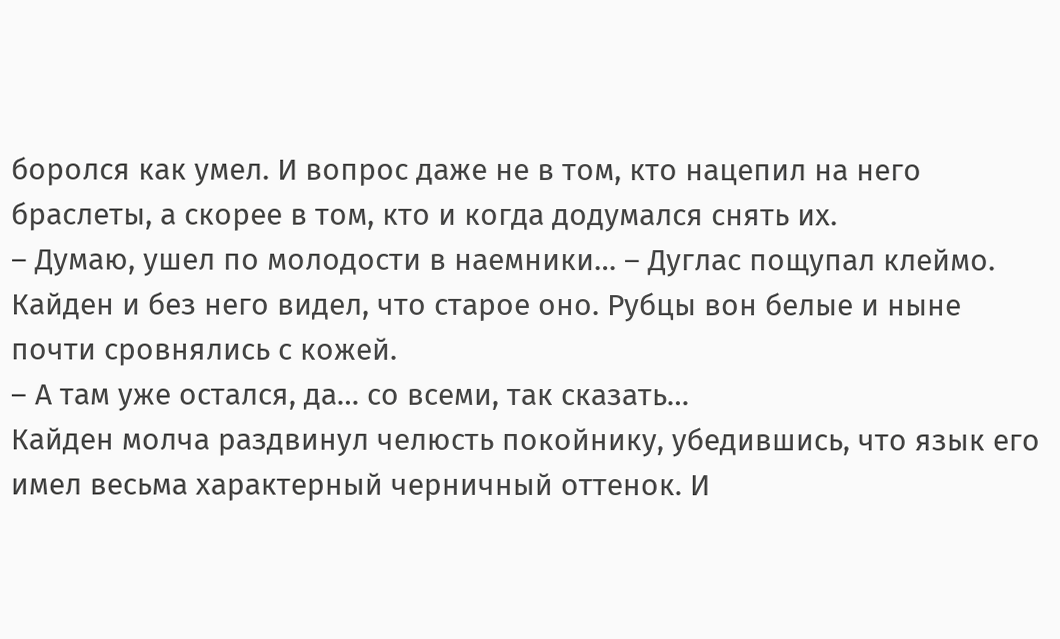боролся как умел. И вопрос даже не в том, кто нацепил на него браслеты, а скорее в том, кто и когда додумался снять их.
– Думаю, ушел по молодости в наемники… – Дуглас пощупал клеймо.
Кайден и без него видел, что старое оно. Рубцы вон белые и ныне почти сровнялись с кожей.
– А там уже остался, да… со всеми, так сказать…
Кайден молча раздвинул челюсть покойнику, убедившись, что язык его имел весьма характерный черничный оттенок. И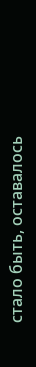стало быть, оставалось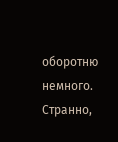оборотню немного.
Странно,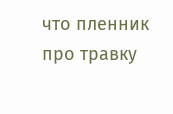что пленник про травку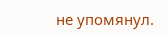не упомянул.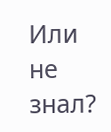Или не знал?